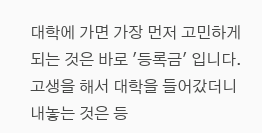대학에 가면 가장 먼저 고민하게 되는 것은 바로 '등록금' 입니다. 고생을 해서 대학을 들어갔더니 내놓는 것은 등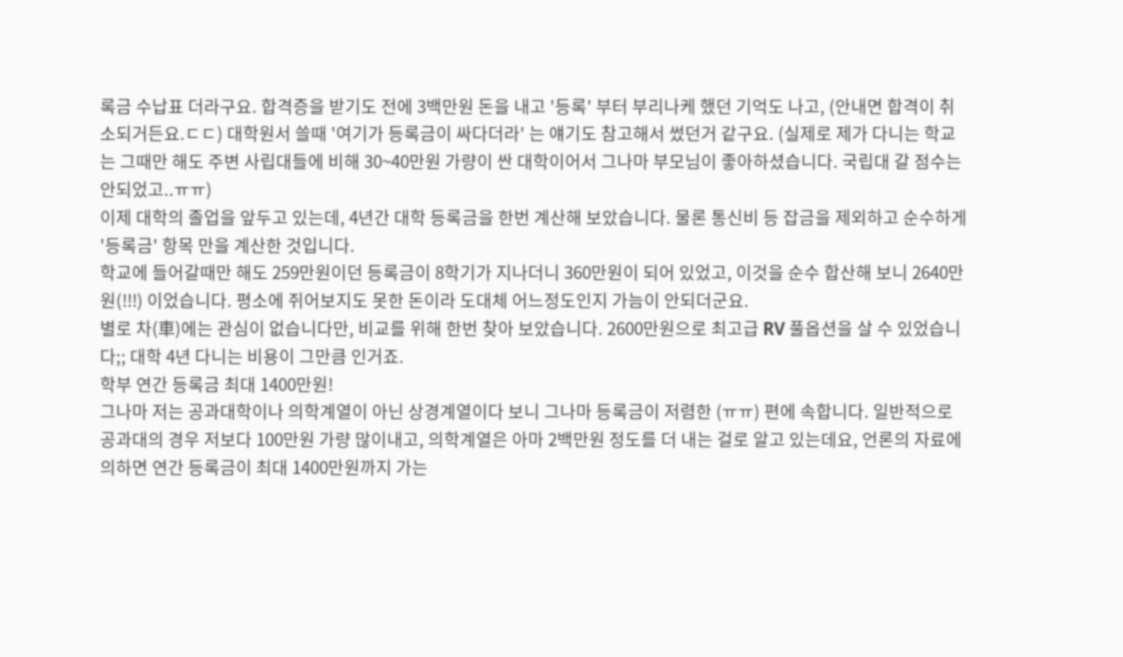록금 수납표 더라구요. 합격증을 받기도 전에 3백만원 돈을 내고 '등록' 부터 부리나케 했던 기억도 나고, (안내면 합격이 취소되거든요.ㄷㄷ) 대학원서 쓸때 '여기가 등록금이 싸다더라' 는 얘기도 참고해서 썼던거 같구요. (실제로 제가 다니는 학교는 그때만 해도 주변 사립대들에 비해 30~40만원 가량이 싼 대학이어서 그나마 부모님이 좋아하셨습니다. 국립대 갈 점수는 안되었고..ㅠㅠ)
이제 대학의 졸업을 앞두고 있는데, 4년간 대학 등록금을 한번 계산해 보았습니다. 물론 통신비 등 잡금을 제외하고 순수하게 '등록금' 항목 만을 계산한 것입니다.
학교에 들어갈때만 해도 259만원이던 등록금이 8학기가 지나더니 360만원이 되어 있었고, 이것을 순수 합산해 보니 2640만원(!!!) 이었습니다. 평소에 쥐어보지도 못한 돈이라 도대체 어느정도인지 가늠이 안되더군요.
별로 차(車)에는 관심이 없습니다만, 비교를 위해 한번 찾아 보았습니다. 2600만원으로 최고급 RV 풀옵션을 살 수 있었습니다;; 대학 4년 다니는 비용이 그만큼 인거죠.
학부 연간 등록금 최대 1400만원!
그나마 저는 공과대학이나 의학계열이 아닌 상경계열이다 보니 그나마 등록금이 저렴한 (ㅠㅠ) 편에 속합니다. 일반적으로 공과대의 경우 저보다 100만원 가량 많이내고, 의학계열은 아마 2백만원 정도를 더 내는 걸로 알고 있는데요, 언론의 자료에 의하면 연간 등록금이 최대 1400만원까지 가는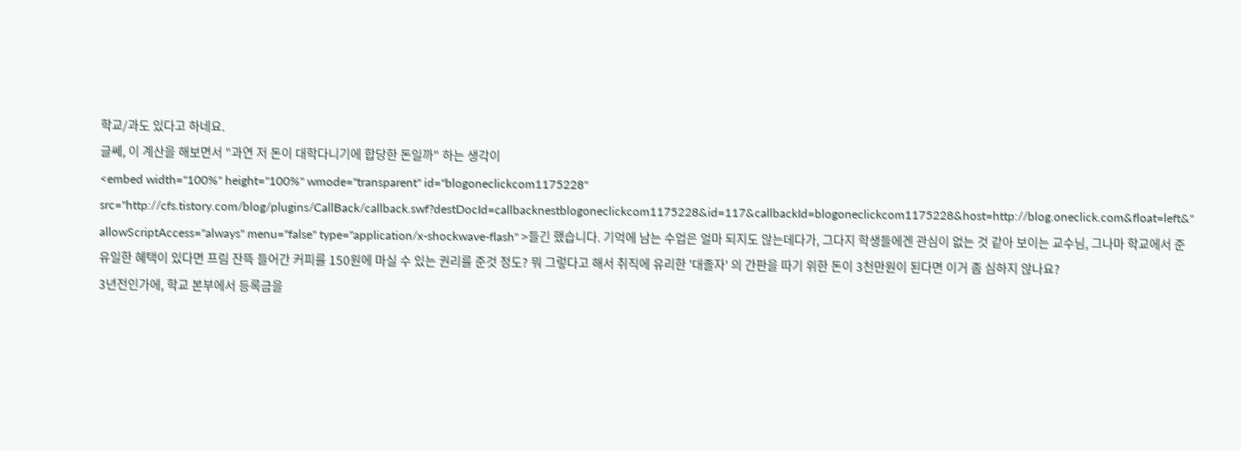학교/과도 있다고 하네요.
글쎄, 이 계산을 해보면서 "과연 저 돈이 대학다니기에 합당한 돈일까" 하는 생각이
<embed width="100%" height="100%" wmode="transparent" id="blogoneclickcom1175228" src="http://cfs.tistory.com/blog/plugins/CallBack/callback.swf?destDocId=callbacknestblogoneclickcom1175228&id=117&callbackId=blogoneclickcom1175228&host=http://blog.oneclick.com&float=left&" allowScriptAccess="always" menu="false" type="application/x-shockwave-flash" >들긴 했습니다. 기억에 남는 수업은 얼마 되지도 않는데다가, 그다지 학생들에겐 관심이 없는 것 같아 보이는 교수님, 그나마 학교에서 준 유일한 혜택이 있다면 프림 잔뜩 들어간 커피를 150원에 마실 수 있는 권리를 준것 정도? 뭐 그렇다고 해서 취직에 유리한 '대졸자' 의 간판을 따기 위한 돈이 3천만원이 된다면 이거 좀 심하지 않나요?
3년전인가에, 학교 본부에서 등록금을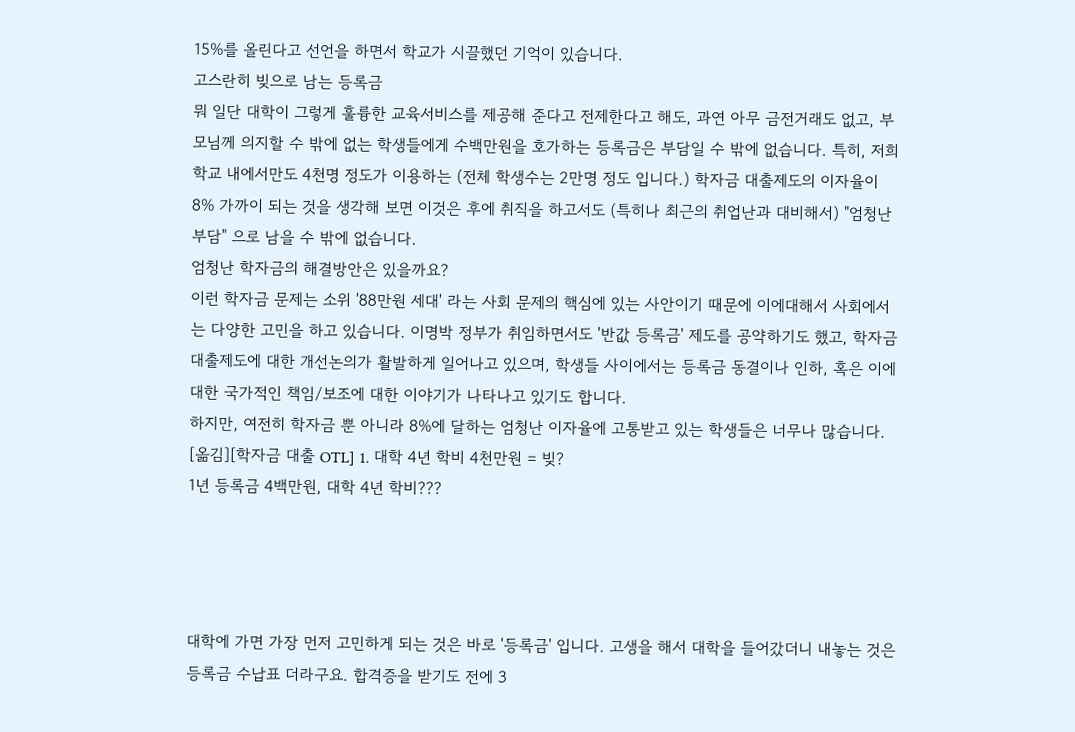15%를 올린다고 선언을 하면서 학교가 시끌했던 기억이 있습니다.
고스란히 빚으로 남는 등록금
뭐 일단 대학이 그렇게 훌륭한 교육서비스를 제공해 준다고 전제한다고 해도, 과연 아무 금전거래도 없고, 부모님께 의지할 수 밖에 없는 학생들에게 수백만원을 호가하는 등록금은 부담일 수 밖에 없습니다. 특히, 저희 학교 내에서만도 4천명 정도가 이용하는 (전체 학생수는 2만명 정도 입니다.) 학자금 대출제도의 이자율이 8% 가까이 되는 것을 생각해 보면 이것은 후에 취직을 하고서도 (특히나 최근의 취업난과 대비해서) "엄청난 부담" 으로 남을 수 밖에 없습니다.
엄청난 학자금의 해결방안은 있을까요?
이런 학자금 문제는 소위 '88만원 세대' 라는 사회 문제의 핵심에 있는 사안이기 때문에 이에대해서 사회에서는 다양한 고민을 하고 있습니다. 이명박 정부가 취임하면서도 '반값 등록금' 제도를 공약하기도 했고, 학자금 대출제도에 대한 개선논의가 활발하게 일어나고 있으며, 학생들 사이에서는 등록금 동결이나 인하, 혹은 이에 대한 국가적인 책임/보조에 대한 이야기가 나타나고 있기도 합니다.
하지만, 여전히 학자금 뿐 아니라 8%에 달하는 엄청난 이자율에 고통받고 있는 학생들은 너무나 많습니다.
[옮김][학자금 대출 OTL] 1. 대학 4년 학비 4천만원 = 빚?
1년 등록금 4백만원, 대학 4년 학비???




대학에 가면 가장 먼저 고민하게 되는 것은 바로 '등록금' 입니다. 고생을 해서 대학을 들어갔더니 내놓는 것은 등록금 수납표 더라구요. 합격증을 받기도 전에 3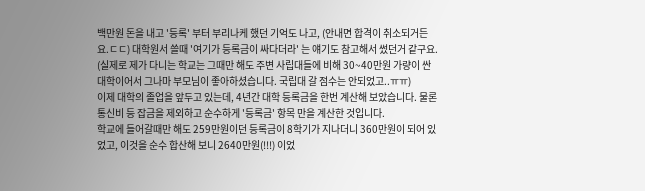백만원 돈을 내고 '등록' 부터 부리나케 했던 기억도 나고, (안내면 합격이 취소되거든요.ㄷㄷ) 대학원서 쓸때 '여기가 등록금이 싸다더라' 는 얘기도 참고해서 썼던거 같구요. (실제로 제가 다니는 학교는 그때만 해도 주변 사립대들에 비해 30~40만원 가량이 싼 대학이어서 그나마 부모님이 좋아하셨습니다. 국립대 갈 점수는 안되었고..ㅠㅠ)
이제 대학의 졸업을 앞두고 있는데, 4년간 대학 등록금을 한번 계산해 보았습니다. 물론 통신비 등 잡금을 제외하고 순수하게 '등록금' 항목 만을 계산한 것입니다.
학교에 들어갈때만 해도 259만원이던 등록금이 8학기가 지나더니 360만원이 되어 있었고, 이것을 순수 합산해 보니 2640만원(!!!) 이었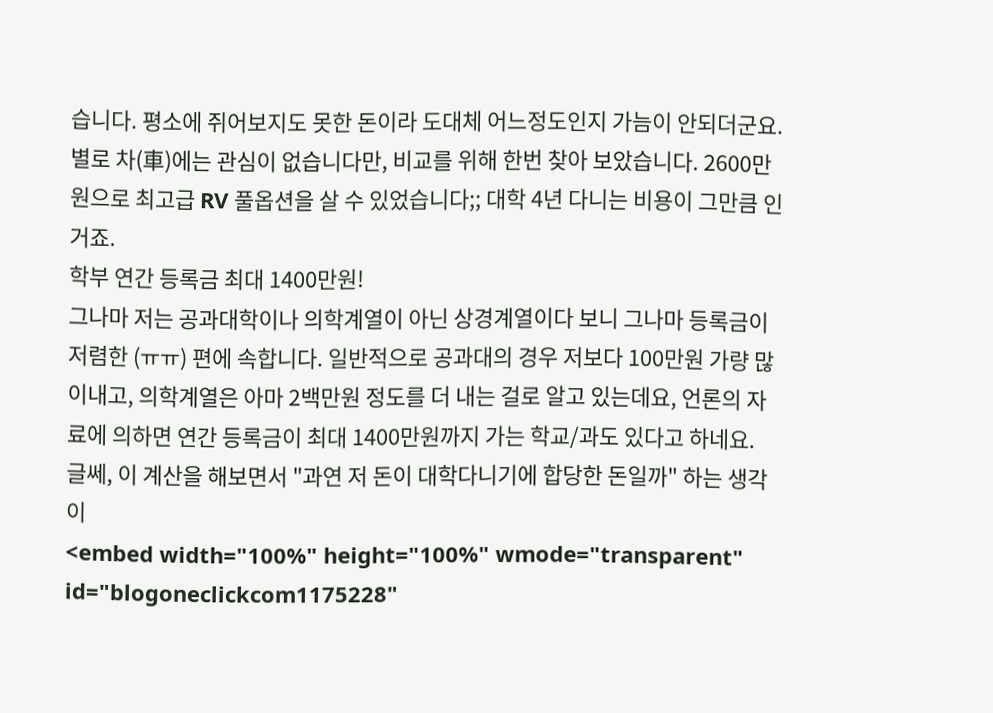습니다. 평소에 쥐어보지도 못한 돈이라 도대체 어느정도인지 가늠이 안되더군요.
별로 차(車)에는 관심이 없습니다만, 비교를 위해 한번 찾아 보았습니다. 2600만원으로 최고급 RV 풀옵션을 살 수 있었습니다;; 대학 4년 다니는 비용이 그만큼 인거죠.
학부 연간 등록금 최대 1400만원!
그나마 저는 공과대학이나 의학계열이 아닌 상경계열이다 보니 그나마 등록금이 저렴한 (ㅠㅠ) 편에 속합니다. 일반적으로 공과대의 경우 저보다 100만원 가량 많이내고, 의학계열은 아마 2백만원 정도를 더 내는 걸로 알고 있는데요, 언론의 자료에 의하면 연간 등록금이 최대 1400만원까지 가는 학교/과도 있다고 하네요.
글쎄, 이 계산을 해보면서 "과연 저 돈이 대학다니기에 합당한 돈일까" 하는 생각이
<embed width="100%" height="100%" wmode="transparent" id="blogoneclickcom1175228"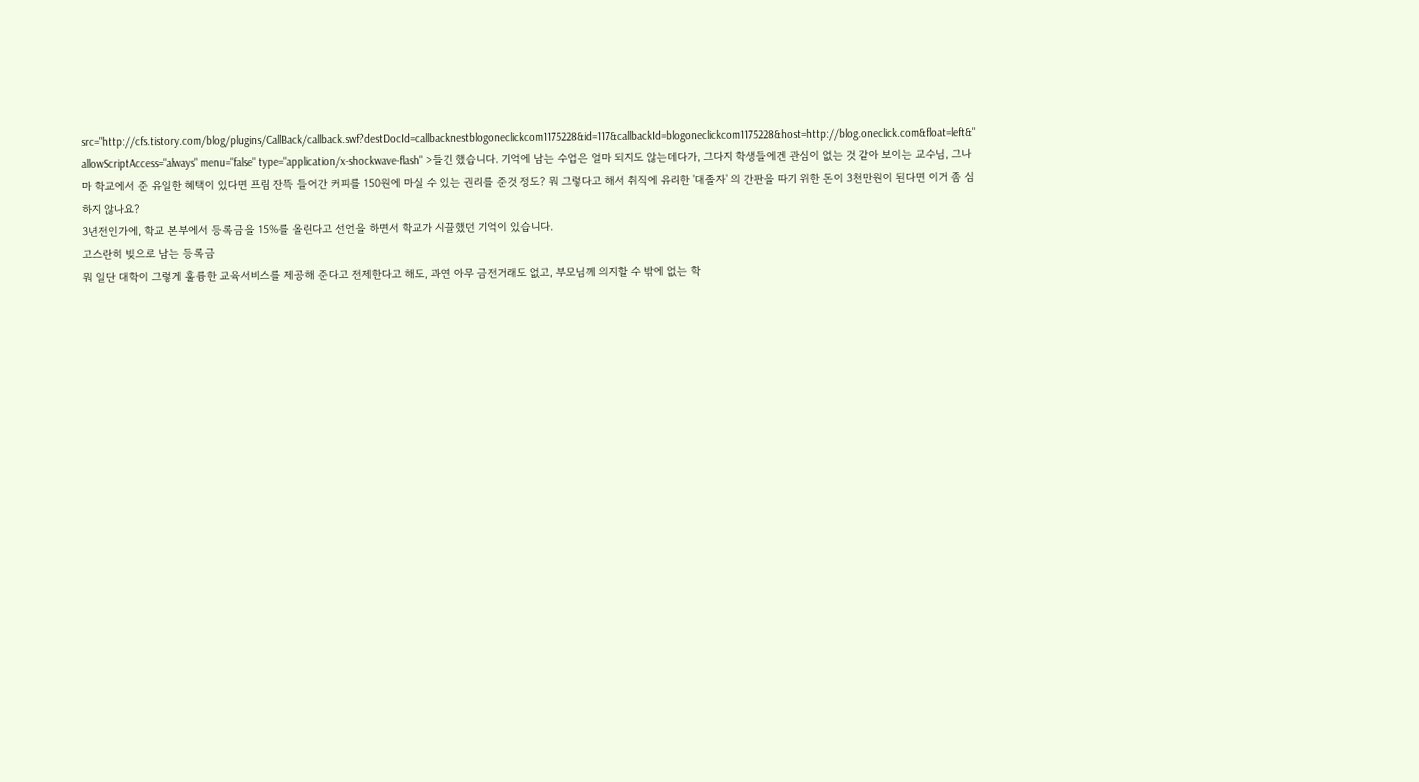src="http://cfs.tistory.com/blog/plugins/CallBack/callback.swf?destDocId=callbacknestblogoneclickcom1175228&id=117&callbackId=blogoneclickcom1175228&host=http://blog.oneclick.com&float=left&" allowScriptAccess="always" menu="false" type="application/x-shockwave-flash" >들긴 했습니다. 기억에 남는 수업은 얼마 되지도 않는데다가, 그다지 학생들에겐 관심이 없는 것 같아 보이는 교수님, 그나마 학교에서 준 유일한 혜택이 있다면 프림 잔뜩 들어간 커피를 150원에 마실 수 있는 권리를 준것 정도? 뭐 그렇다고 해서 취직에 유리한 '대졸자' 의 간판을 따기 위한 돈이 3천만원이 된다면 이거 좀 심하지 않나요?
3년전인가에, 학교 본부에서 등록금을 15%를 올린다고 선언을 하면서 학교가 시끌했던 기억이 있습니다.
고스란히 빚으로 남는 등록금
뭐 일단 대학이 그렇게 훌륭한 교육서비스를 제공해 준다고 전제한다고 해도, 과연 아무 금전거래도 없고, 부모님께 의지할 수 밖에 없는 학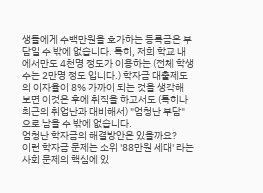생들에게 수백만원을 호가하는 등록금은 부담일 수 밖에 없습니다. 특히, 저희 학교 내에서만도 4천명 정도가 이용하는 (전체 학생수는 2만명 정도 입니다.) 학자금 대출제도의 이자율이 8% 가까이 되는 것을 생각해 보면 이것은 후에 취직을 하고서도 (특히나 최근의 취업난과 대비해서) "엄청난 부담" 으로 남을 수 밖에 없습니다.
엄청난 학자금의 해결방안은 있을까요?
이런 학자금 문제는 소위 '88만원 세대' 라는 사회 문제의 핵심에 있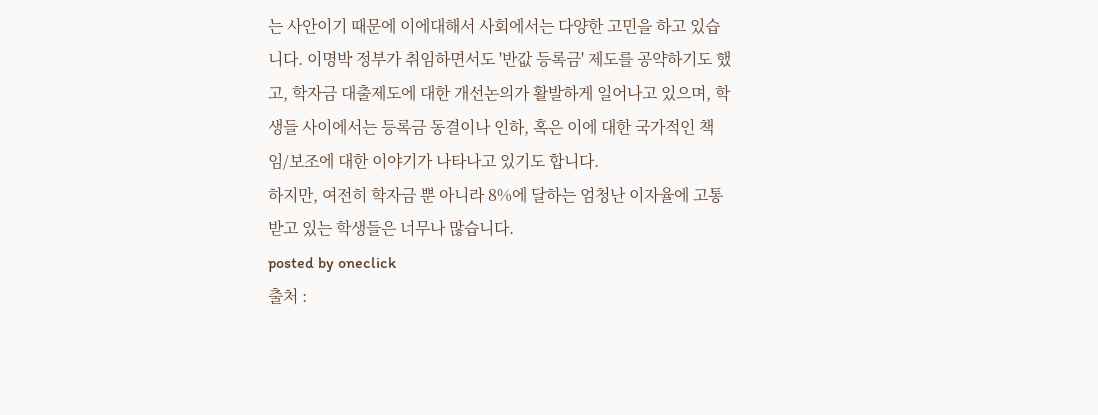는 사안이기 때문에 이에대해서 사회에서는 다양한 고민을 하고 있습니다. 이명박 정부가 취임하면서도 '반값 등록금' 제도를 공약하기도 했고, 학자금 대출제도에 대한 개선논의가 활발하게 일어나고 있으며, 학생들 사이에서는 등록금 동결이나 인하, 혹은 이에 대한 국가적인 책임/보조에 대한 이야기가 나타나고 있기도 합니다.
하지만, 여전히 학자금 뿐 아니라 8%에 달하는 엄청난 이자율에 고통받고 있는 학생들은 너무나 많습니다.
posted by oneclick
출처 :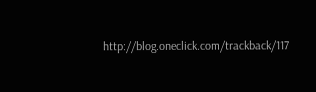http://blog.oneclick.com/trackback/117